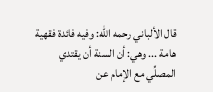قال الألباني رحمه الله: وفيه فائدة فقهية هامة ... وهي: أن السنة أن يقتدي المصلِّي مع الإمام عن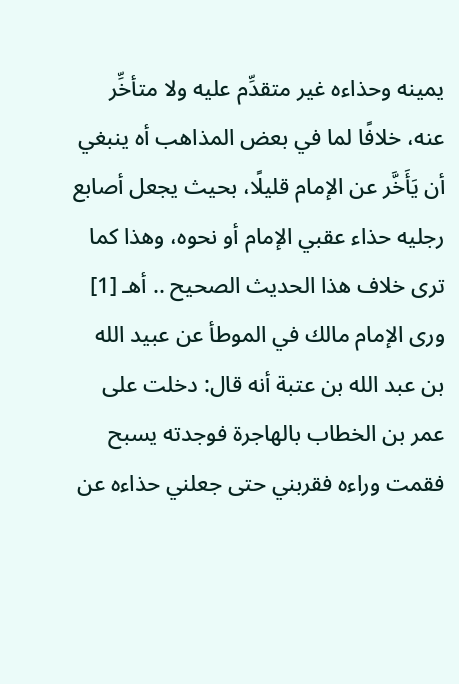يمينه وحذاءه غير متقدِّم عليه ولا متأخِّر عنه، خلافًا لما في بعض المذاهب أه ينبغي أن يَأَخَّر عن الإمام قليلًا، بحيث يجعل أصابع رجليه حذاء عقبي الإمام أو نحوه، وهذا كما ترى خلاف هذا الحديث الصحيح .. أهـ [1]
ورى الإمام مالك في الموطأ عن عبيد الله بن عبد الله بن عتبة أنه قال: دخلت على عمر بن الخطاب بالهاجرة فوجدته يسبح فقمت وراءه فقربني حتى جعلني حذاءه عن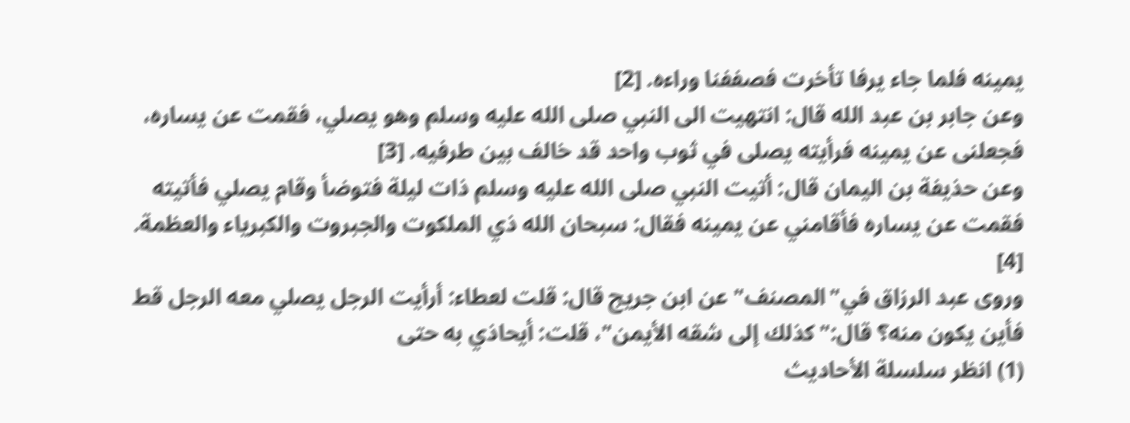يمينه فلما جاء يرفا تأخرت فصففنا وراءه. [2]
وعن جابر بن عبد الله قال: انتهيت الى النبي صلى الله عليه وسلم وهو يصلي، فقمت عن يساره، فجعلنى عن يمينه فرأيته يصلى في ثوب واحد قد خالف بين طرفيه. [3]
وعن حذيفة بن اليمان قال: أتيت النبي صلى الله عليه وسلم ذات ليلة فتوضأ وقام يصلي فأتيته فقمت عن يساره فأقامني عن يمينه فقال: سبحان الله ذي الملكوت والجبروت والكبرياء والعظمة. [4]
وروى عبد الرزاق في"المصنف"عن ابن جريج قال: قلت لعطاء: أرأيت الرجل يصلي معه الرجل قط فأين يكون منه؟ قال:"كذلك إلى شقه الأيمن"، قلت: أيحاذي به حتى
(1) انظر سلسلة الأحاديث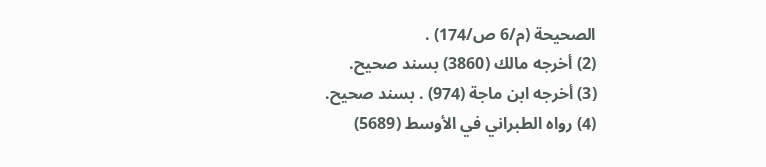الصحيحة (م/6 ص/174) .
(2) أخرجه مالك (3860) بسند صحيح.
(3) أخرجه ابن ماجة (974) . بسند صحيح.
(4) رواه الطبراني في الأوسط (5689)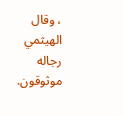، وقال الهيثمي رجاله موثوقون.